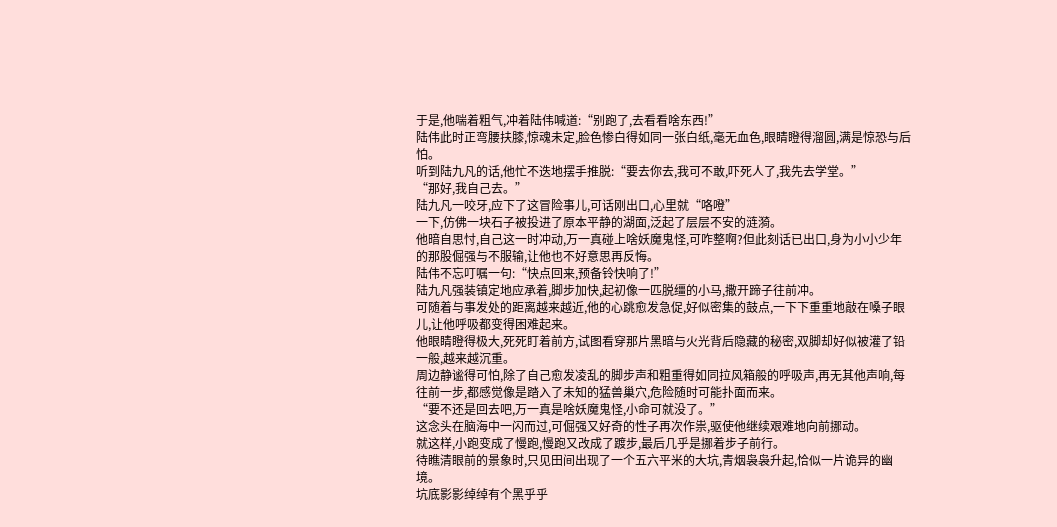于是,他喘着粗气,冲着陆伟喊道:“别跑了,去看看啥东西!”
陆伟此时正弯腰扶膝,惊魂未定,脸色惨白得如同一张白纸,毫无血色,眼睛瞪得溜圆,满是惊恐与后怕。
听到陆九凡的话,他忙不迭地摆手推脱:“要去你去,我可不敢,吓死人了,我先去学堂。”
“那好,我自己去。”
陆九凡一咬牙,应下了这冒险事儿,可话刚出口,心里就“咯噔”
一下,仿佛一块石子被投进了原本平静的湖面,泛起了层层不安的涟漪。
他暗自思忖,自己这一时冲动,万一真碰上啥妖魔鬼怪,可咋整啊?但此刻话已出口,身为小小少年的那股倔强与不服输,让他也不好意思再反悔。
陆伟不忘叮嘱一句:“快点回来,预备铃快响了!”
陆九凡强装镇定地应承着,脚步加快,起初像一匹脱缰的小马,撒开蹄子往前冲。
可随着与事发处的距离越来越近,他的心跳愈发急促,好似密集的鼓点,一下下重重地敲在嗓子眼儿,让他呼吸都变得困难起来。
他眼睛瞪得极大,死死盯着前方,试图看穿那片黑暗与火光背后隐藏的秘密,双脚却好似被灌了铅一般,越来越沉重。
周边静谧得可怕,除了自己愈发凌乱的脚步声和粗重得如同拉风箱般的呼吸声,再无其他声响,每往前一步,都感觉像是踏入了未知的猛兽巢穴,危险随时可能扑面而来。
“要不还是回去吧,万一真是啥妖魔鬼怪,小命可就没了。”
这念头在脑海中一闪而过,可倔强又好奇的性子再次作祟,驱使他继续艰难地向前挪动。
就这样,小跑变成了慢跑,慢跑又改成了踱步,最后几乎是挪着步子前行。
待瞧清眼前的景象时,只见田间出现了一个五六平米的大坑,青烟袅袅升起,恰似一片诡异的幽境。
坑底影影绰绰有个黑乎乎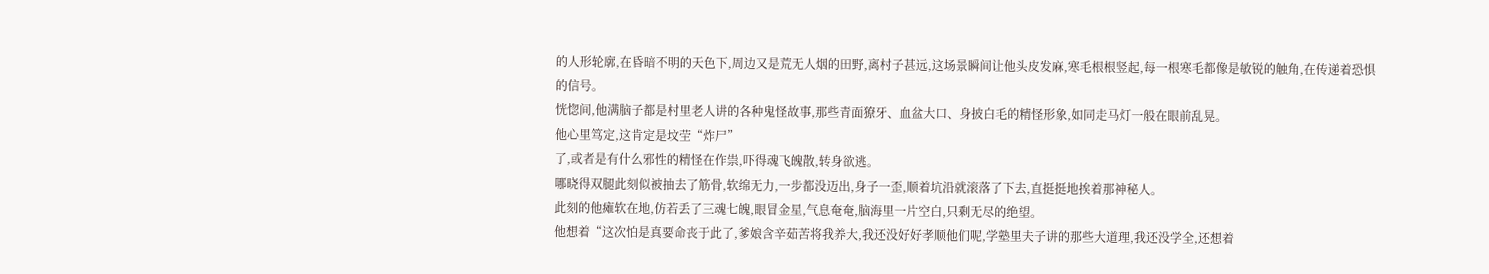的人形轮廓,在昏暗不明的天色下,周边又是荒无人烟的田野,离村子甚远,这场景瞬间让他头皮发麻,寒毛根根竖起,每一根寒毛都像是敏锐的触角,在传递着恐惧的信号。
恍惚间,他满脑子都是村里老人讲的各种鬼怪故事,那些青面獠牙、血盆大口、身披白毛的精怪形象,如同走马灯一般在眼前乱晃。
他心里笃定,这肯定是坟茔“炸尸”
了,或者是有什么邪性的精怪在作祟,吓得魂飞魄散,转身欲逃。
哪晓得双腿此刻似被抽去了筋骨,软绵无力,一步都没迈出,身子一歪,顺着坑沿就滚落了下去,直挺挺地挨着那神秘人。
此刻的他瘫软在地,仿若丢了三魂七魄,眼冒金星,气息奄奄,脑海里一片空白,只剩无尽的绝望。
他想着“这次怕是真要命丧于此了,爹娘含辛茹苦将我养大,我还没好好孝顺他们呢,学塾里夫子讲的那些大道理,我还没学全,还想着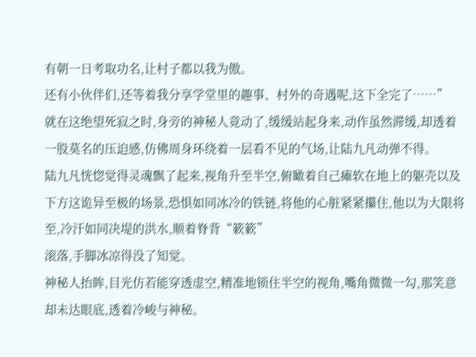有朝一日考取功名,让村子都以我为傲。
还有小伙伴们,还等着我分享学堂里的趣事、村外的奇遇呢,这下全完了……”
就在这绝望死寂之时,身旁的神秘人竟动了,缓缓站起身来,动作虽然滞缓,却透着一股莫名的压迫感,仿佛周身环绕着一层看不见的气场,让陆九凡动弹不得。
陆九凡恍惚觉得灵魂飘了起来,视角升至半空,俯瞰着自己瘫软在地上的躯壳以及下方这诡异至极的场景,恐惧如同冰冷的铁链,将他的心脏紧紧攥住,他以为大限将至,冷汗如同决堤的洪水,顺着脊背“簌簌”
滚落,手脚冰凉得没了知觉。
神秘人抬眸,目光仿若能穿透虚空,精准地锁住半空的视角,嘴角微微一勾,那笑意却未达眼底,透着冷峻与神秘。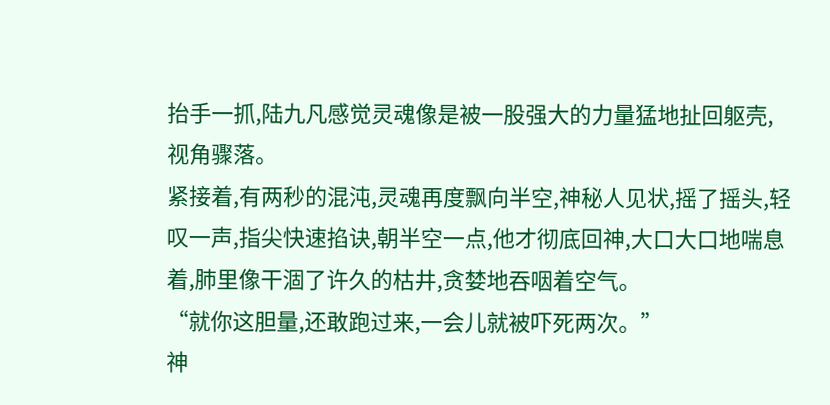抬手一抓,陆九凡感觉灵魂像是被一股强大的力量猛地扯回躯壳,视角骤落。
紧接着,有两秒的混沌,灵魂再度飘向半空,神秘人见状,摇了摇头,轻叹一声,指尖快速掐诀,朝半空一点,他才彻底回神,大口大口地喘息着,肺里像干涸了许久的枯井,贪婪地吞咽着空气。
“就你这胆量,还敢跑过来,一会儿就被吓死两次。”
神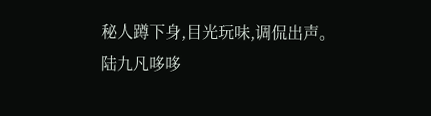秘人蹲下身,目光玩味,调侃出声。
陆九凡哆哆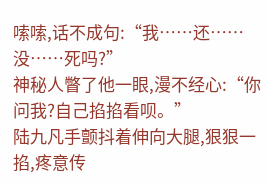嗦嗦,话不成句:“我……还……没……死吗?”
神秘人瞥了他一眼,漫不经心:“你问我?自己掐掐看呗。”
陆九凡手颤抖着伸向大腿,狠狠一掐,疼意传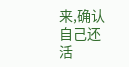来,确认自己还活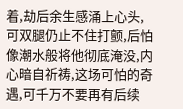着,劫后余生感涌上心头,可双腿仍止不住打颤,后怕像潮水般将他彻底淹没,内心暗自祈祷,这场可怕的奇遇,可千万不要再有后续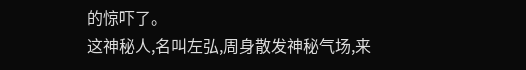的惊吓了。
这神秘人,名叫左弘,周身散发神秘气场,来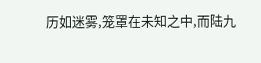历如迷雾,笼罩在未知之中,而陆九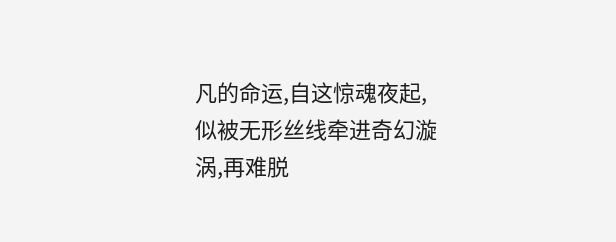凡的命运,自这惊魂夜起,似被无形丝线牵进奇幻漩涡,再难脱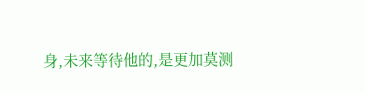身,未来等待他的,是更加莫测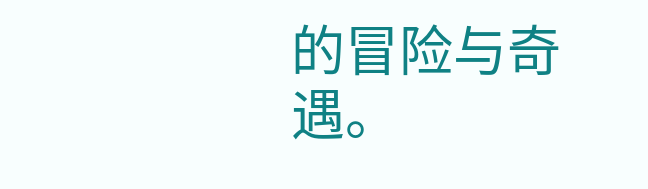的冒险与奇遇。